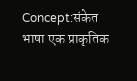Concept:संकेत भाषा एक प्राकृतिक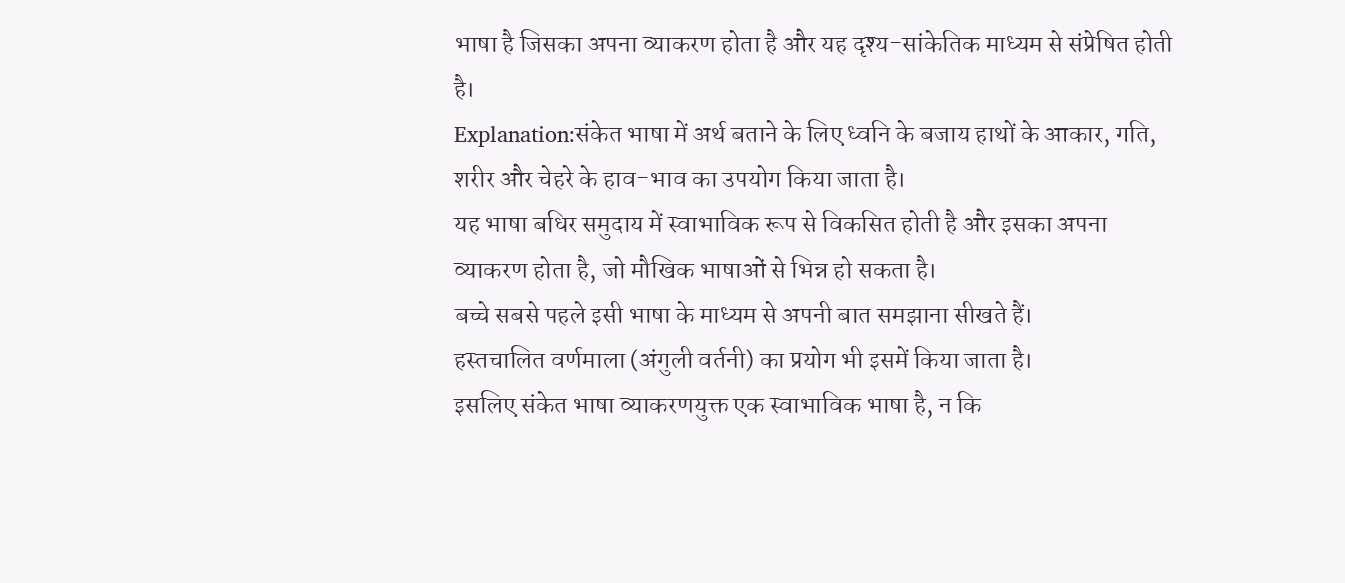भाषा है जिसका अपना व्याकरण होता है और यह दृश्य-सांकेतिक माध्यम से संप्रेषित होती है।
Explanation:संकेत भाषा में अर्थ बताने के लिए ध्वनि के बजाय हाथों के आकार, गति, शरीर और चेहरे के हाव-भाव का उपयोग किया जाता है।
यह भाषा बधिर समुदाय में स्वाभाविक रूप से विकसित होती है और इसका अपना व्याकरण होता है, जो मौखिक भाषाओं से भिन्न हो सकता है।
बच्चे सबसे पहले इसी भाषा के माध्यम से अपनी बात समझाना सीखते हैं।
हस्तचालित वर्णमाला (अंगुली वर्तनी) का प्रयोग भी इसमें किया जाता है।
इसलिए संकेत भाषा व्याकरणयुक्त एक स्वाभाविक भाषा है, न कि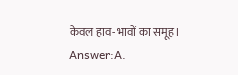केवल हाव-भावों का समूह।
Answer:A.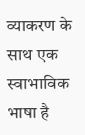व्याकरण के साथ एक स्वाभाविक भाषा है